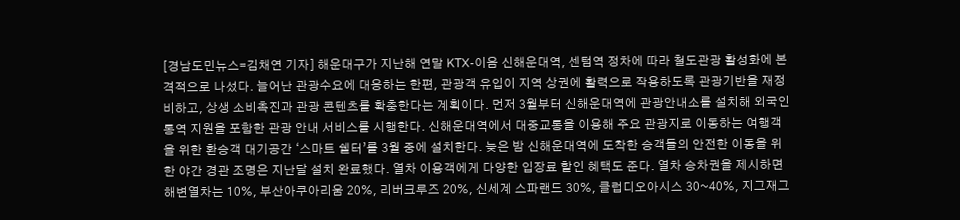[경남도민뉴스=김채연 기자] 해운대구가 지난해 연말 KTX-이음 신해운대역, 센텀역 정차에 따라 철도관광 활성화에 본격적으로 나섰다. 늘어난 관광수요에 대응하는 한편, 관광객 유입이 지역 상권에 활력으로 작용하도록 관광기반을 재정비하고, 상생 소비촉진과 관광 콘텐츠를 확충한다는 계획이다. 먼저 3월부터 신해운대역에 관광안내소를 설치해 외국인 통역 지원을 포함한 관광 안내 서비스를 시행한다. 신해운대역에서 대중교통을 이용해 주요 관광지로 이동하는 여행객을 위한 환승객 대기공간 ‘스마트 쉘터’를 3월 중에 설치한다. 늦은 밤 신해운대역에 도착한 승객들의 안전한 이동을 위한 야간 경관 조명은 지난달 설치 완료했다. 열차 이용객에게 다양한 입장료 할인 혜택도 준다. 열차 승차권을 제시하면 해변열차는 10%, 부산아쿠아리움 20%, 리버크루즈 20%, 신세계 스파랜드 30%, 클럽디오아시스 30~40%, 지그재그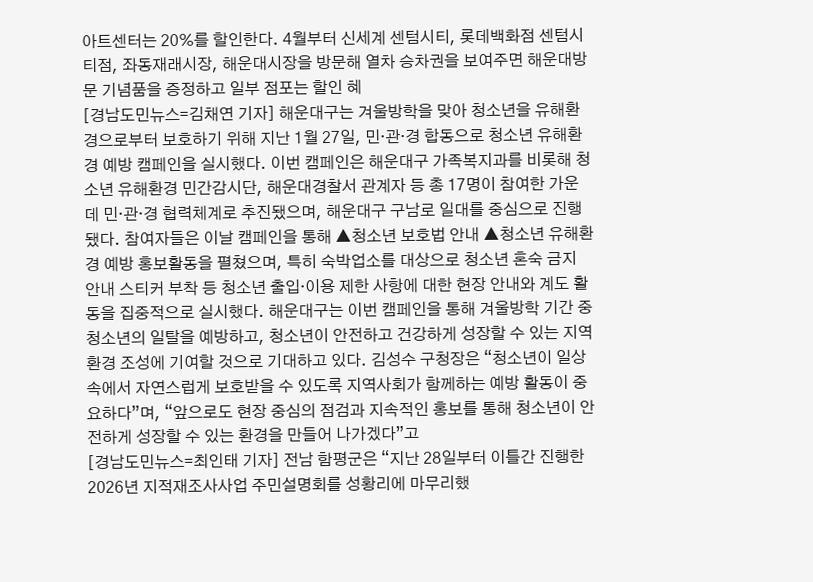아트센터는 20%를 할인한다. 4월부터 신세계 센텀시티, 롯데백화점 센텀시티점, 좌동재래시장, 해운대시장을 방문해 열차 승차권을 보여주면 해운대방문 기념품을 증정하고 일부 점포는 할인 혜
[경남도민뉴스=김채연 기자] 해운대구는 겨울방학을 맞아 청소년을 유해환경으로부터 보호하기 위해 지난 1월 27일, 민·관·경 합동으로 청소년 유해환경 예방 캠페인을 실시했다. 이번 캠페인은 해운대구 가족복지과를 비롯해 청소년 유해환경 민간감시단, 해운대경찰서 관계자 등 총 17명이 참여한 가운데 민·관·경 협력체계로 추진됐으며, 해운대구 구남로 일대를 중심으로 진행됐다. 참여자들은 이날 캠페인을 통해 ▲청소년 보호법 안내 ▲청소년 유해환경 예방 홍보활동을 펼쳤으며, 특히 숙박업소를 대상으로 청소년 혼숙 금지 안내 스티커 부착 등 청소년 출입·이용 제한 사항에 대한 현장 안내와 계도 활동을 집중적으로 실시했다. 해운대구는 이번 캠페인을 통해 겨울방학 기간 중 청소년의 일탈을 예방하고, 청소년이 안전하고 건강하게 성장할 수 있는 지역 환경 조성에 기여할 것으로 기대하고 있다. 김성수 구청장은 “청소년이 일상 속에서 자연스럽게 보호받을 수 있도록 지역사회가 함께하는 예방 활동이 중요하다”며, “앞으로도 현장 중심의 점검과 지속적인 홍보를 통해 청소년이 안전하게 성장할 수 있는 환경을 만들어 나가겠다”고
[경남도민뉴스=최인태 기자] 전남 함평군은 “지난 28일부터 이틀간 진행한 2026년 지적재조사사업 주민설명회를 성황리에 마무리했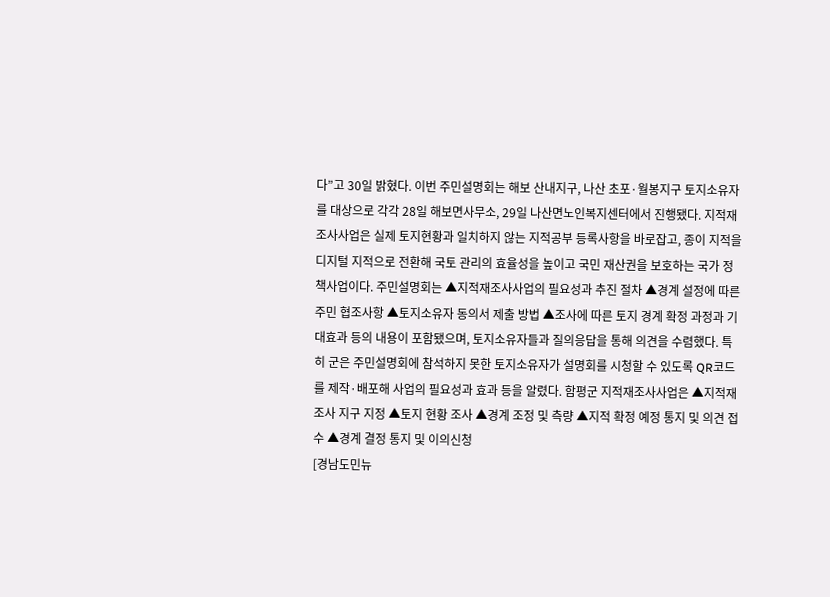다”고 30일 밝혔다. 이번 주민설명회는 해보 산내지구, 나산 초포·월봉지구 토지소유자를 대상으로 각각 28일 해보면사무소, 29일 나산면노인복지센터에서 진행됐다. 지적재조사사업은 실제 토지현황과 일치하지 않는 지적공부 등록사항을 바로잡고, 종이 지적을 디지털 지적으로 전환해 국토 관리의 효율성을 높이고 국민 재산권을 보호하는 국가 정책사업이다. 주민설명회는 ▲지적재조사사업의 필요성과 추진 절차 ▲경계 설정에 따른 주민 협조사항 ▲토지소유자 동의서 제출 방법 ▲조사에 따른 토지 경계 확정 과정과 기대효과 등의 내용이 포함됐으며, 토지소유자들과 질의응답을 통해 의견을 수렴했다. 특히 군은 주민설명회에 참석하지 못한 토지소유자가 설명회를 시청할 수 있도록 QR코드를 제작·배포해 사업의 필요성과 효과 등을 알렸다. 함평군 지적재조사사업은 ▲지적재조사 지구 지정 ▲토지 현황 조사 ▲경계 조정 및 측량 ▲지적 확정 예정 통지 및 의견 접수 ▲경계 결정 통지 및 이의신청
[경남도민뉴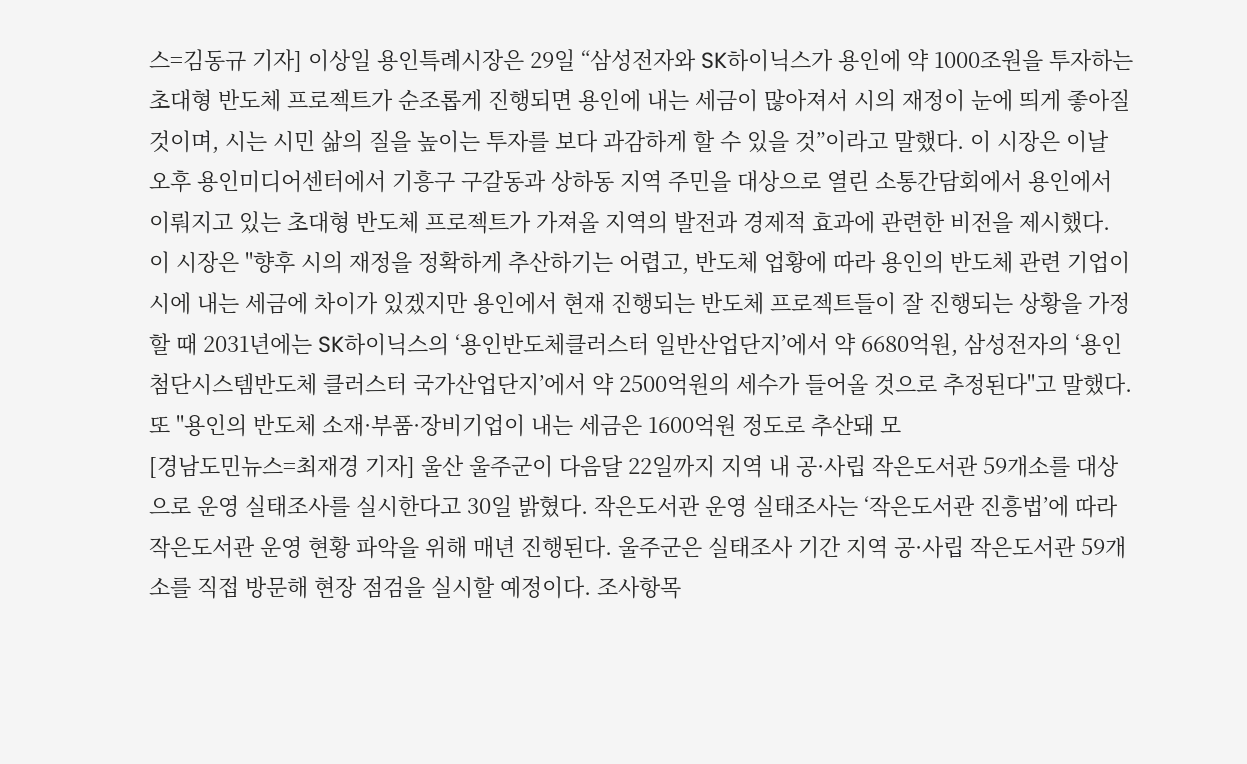스=김동규 기자] 이상일 용인특례시장은 29일 “삼성전자와 SK하이닉스가 용인에 약 1000조원을 투자하는 초대형 반도체 프로젝트가 순조롭게 진행되면 용인에 내는 세금이 많아져서 시의 재정이 눈에 띄게 좋아질 것이며, 시는 시민 삶의 질을 높이는 투자를 보다 과감하게 할 수 있을 것”이라고 말했다. 이 시장은 이날 오후 용인미디어센터에서 기흥구 구갈동과 상하동 지역 주민을 대상으로 열린 소통간담회에서 용인에서 이뤄지고 있는 초대형 반도체 프로젝트가 가져올 지역의 발전과 경제적 효과에 관련한 비전을 제시했다. 이 시장은 "향후 시의 재정을 정확하게 추산하기는 어렵고, 반도체 업황에 따라 용인의 반도체 관련 기업이 시에 내는 세금에 차이가 있겠지만 용인에서 현재 진행되는 반도체 프로젝트들이 잘 진행되는 상황을 가정할 때 2031년에는 SK하이닉스의 ‘용인반도체클러스터 일반산업단지’에서 약 6680억원, 삼성전자의 ‘용인 첨단시스템반도체 클러스터 국가산업단지’에서 약 2500억원의 세수가 들어올 것으로 추정된다"고 말했다. 또 "용인의 반도체 소재·부품·장비기업이 내는 세금은 1600억원 정도로 추산돼 모
[경남도민뉴스=최재경 기자] 울산 울주군이 다음달 22일까지 지역 내 공·사립 작은도서관 59개소를 대상으로 운영 실태조사를 실시한다고 30일 밝혔다. 작은도서관 운영 실태조사는 ‘작은도서관 진흥법’에 따라 작은도서관 운영 현황 파악을 위해 매년 진행된다. 울주군은 실태조사 기간 지역 공·사립 작은도서관 59개소를 직접 방문해 현장 점검을 실시할 예정이다. 조사항목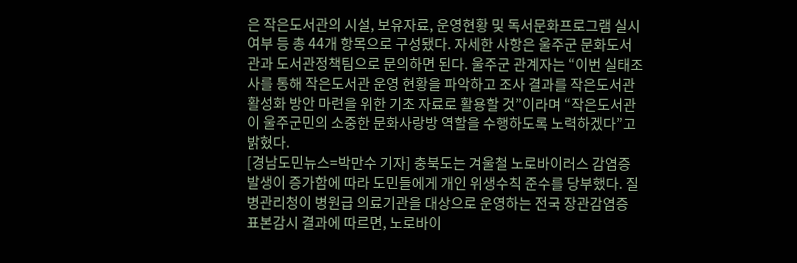은 작은도서관의 시설, 보유자료, 운영현황 및 독서문화프로그램 실시 여부 등 총 44개 항목으로 구성됐다. 자세한 사항은 울주군 문화도서관과 도서관정책팀으로 문의하면 된다. 울주군 관계자는 “이번 실태조사를 통해 작은도서관 운영 현황을 파악하고 조사 결과를 작은도서관 활성화 방안 마련을 위한 기초 자료로 활용할 것”이라며 “작은도서관이 울주군민의 소중한 문화사랑방 역할을 수행하도록 노력하겠다”고 밝혔다.
[경남도민뉴스=박만수 기자] 충북도는 겨울철 노로바이러스 감염증 발생이 증가함에 따라 도민들에게 개인 위생수칙 준수를 당부했다. 질병관리청이 병원급 의료기관을 대상으로 운영하는 전국 장관감염증 표본감시 결과에 따르면, 노로바이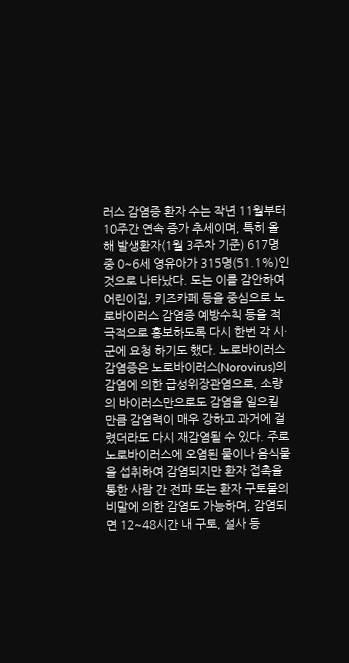러스 감염증 환자 수는 작년 11월부터 10주간 연속 증가 추세이며, 특히 올해 발생환자(1월 3주차 기준) 617명 중 0~6세 영유아가 315명(51.1%)인 것으로 나타났다. 도는 이를 감안하여 어린이집, 키즈카페 등을 중심으로 노로바이러스 감염증 예방수칙 등을 적극적으로 홍보하도록 다시 한번 각 시·군에 요청 하기도 했다. 노로바이러스 감염증은 노로바이러스(Norovirus)의 감염에 의한 급성위장관염으로, 소량의 바이러스만으로도 감염을 일으킬 만큼 감염력이 매우 강하고 과거에 걸렸더라도 다시 재감염될 수 있다. 주로 노로바이러스에 오염된 물이나 음식물을 섭취하여 감염되지만 환자 접촉을 통한 사람 간 전파 또는 환자 구토물의 비말에 의한 감염도 가능하며, 감염되면 12~48시간 내 구토, 설사 등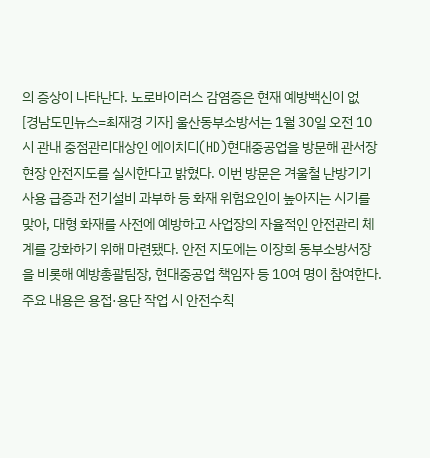의 증상이 나타난다. 노로바이러스 감염증은 현재 예방백신이 없
[경남도민뉴스=최재경 기자] 울산동부소방서는 1월 30일 오전 10시 관내 중점관리대상인 에이치디(HD)현대중공업을 방문해 관서장 현장 안전지도를 실시한다고 밝혔다. 이번 방문은 겨울철 난방기기 사용 급증과 전기설비 과부하 등 화재 위험요인이 높아지는 시기를 맞아, 대형 화재를 사전에 예방하고 사업장의 자율적인 안전관리 체계를 강화하기 위해 마련됐다. 안전 지도에는 이장희 동부소방서장을 비롯해 예방총괄팀장, 현대중공업 책임자 등 10여 명이 참여한다. 주요 내용은 용접·용단 작업 시 안전수칙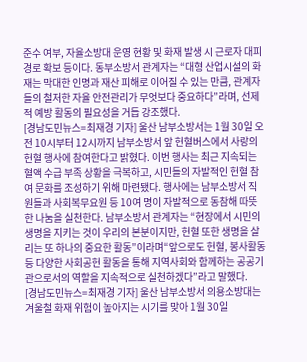준수 여부, 자율소방대 운영 현황 및 화재 발생 시 근로자 대피 경로 확보 등이다. 동부소방서 관계자는 “대형 산업시설의 화재는 막대한 인명과 재산 피해로 이어질 수 있는 만큼, 관계자들의 철저한 자율 안전관리가 무엇보다 중요하다”라며, 선제적 예방 활동의 필요성을 거듭 강조했다.
[경남도민뉴스=최재경 기자] 울산 남부소방서는 1월 30일 오전 10시부터 12시까지 남부소방서 앞 헌혈버스에서 사랑의 헌혈 행사에 참여한다고 밝혔다. 이번 행사는 최근 지속되는 혈액 수급 부족 상황을 극복하고, 시민들의 자발적인 헌혈 참여 문화를 조성하기 위해 마련됐다. 행사에는 남부소방서 직원들과 사회복무요원 등 10여 명이 자발적으로 동참해 따뜻한 나눔을 실천한다. 남부소방서 관계자는 “현장에서 시민의 생명을 지키는 것이 우리의 본분이지만, 헌혈 또한 생명을 살리는 또 하나의 중요한 활동”이라며“앞으로도 헌혈, 봉사활동 등 다양한 사회공헌 활동을 통해 지역사회와 함께하는 공공기관으로서의 역할을 지속적으로 실천하겠다”라고 말했다.
[경남도민뉴스=최재경 기자] 울산 남부소방서 의용소방대는 겨울철 화재 위험이 높아지는 시기를 맞아 1월 30일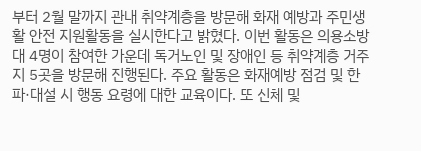부터 2월 말까지 관내 취약계층을 방문해 화재 예방과 주민생활 안전 지원활동을 실시한다고 밝혔다. 이번 활동은 의용소방대 4명이 참여한 가운데 독거노인 및 장애인 등 취약계층 거주지 5곳을 방문해 진행된다. 주요 활동은 화재예방 점검 및 한파·대설 시 행동 요령에 대한 교육이다. 또 신체 및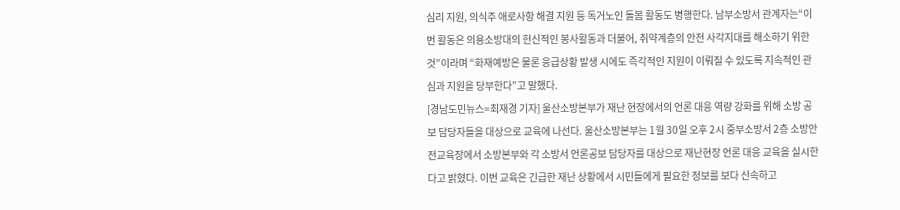심리 지원, 의식주 애로사항 해결 지원 등 독거노인 돌봄 활동도 병행한다. 남부소방서 관계자는“이번 활동은 의용소방대의 헌신적인 봉사활동과 더불어, 취약계층의 안전 사각지대를 해소하기 위한 것”이라며 “화재예방은 물론 응급상황 발생 시에도 즉각적인 지원이 이뤄질 수 있도록 지속적인 관심과 지원을 당부한다”고 말했다.
[경남도민뉴스=최재경 기자] 울산소방본부가 재난 현장에서의 언론 대응 역량 강화를 위해 소방 공보 담당자들을 대상으로 교육에 나선다. 울산소방본부는 1월 30일 오후 2시 중부소방서 2층 소방안전교육장에서 소방본부와 각 소방서 언론공보 담당자를 대상으로 재난현장 언론 대응 교육을 실시한다고 밝혔다. 이번 교육은 긴급한 재난 상황에서 시민들에게 필요한 정보를 보다 신속하고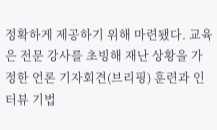정확하게 제공하기 위해 마련됐다. 교육은 전문 강사를 초빙해 재난 상황을 가정한 언론 기자회견(브리핑) 훈련과 인터뷰 기법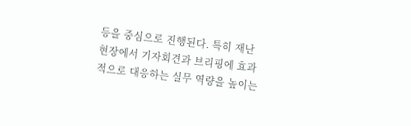등을 중심으로 진행된다. 특히 재난 현장에서 기자회견과 브리핑에 효과적으로 대응하는 실무 역량을 높이는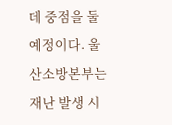데 중점을 둘 예정이다. 울산소방본부는 재난 발생 시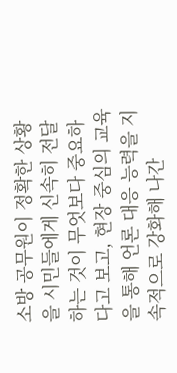소방 공무원이 정확한 상황을 시민들에게 신속히 전달하는 것이 무엇보다 중요하다고 보고, 현장 중심의 교육을 통해 언론 대응 능력을 지속적으로 강화해 나간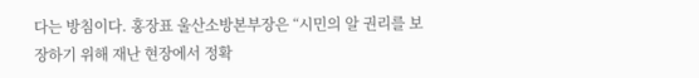다는 방침이다. 홍장표 울산소방본부장은 “시민의 알 권리를 보장하기 위해 재난 현장에서 정확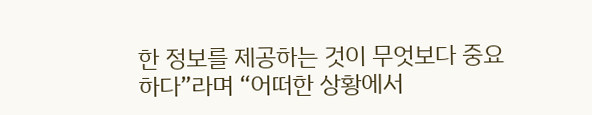한 정보를 제공하는 것이 무엇보다 중요하다”라며 “어떠한 상황에서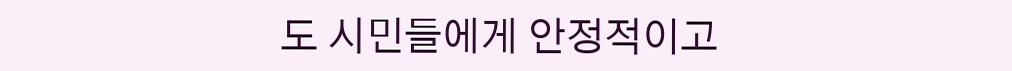도 시민들에게 안정적이고